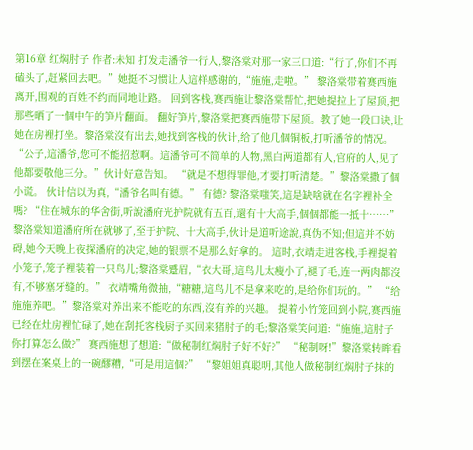第16章 红焖肘子 作者:未知 打发走潘爷一行人,黎洛棠对那一家三口道:“行了,你们不再磕头了,赶紧回去吧。”她挺不习惯让人這样感谢的,“施施,走啦。” 黎洛棠带着赛西施离开,围观的百姓不约而同地让路。 回到客栈,赛西施让黎洛棠帮忙,把她提拉上了屋顶,把那些晒了一個中午的笋片翻面。 翻好笋片,黎洛棠把赛西施带下屋顶。教了她一段口诀,让她在房裡打坐。黎洛棠沒有出去,她找到客栈的伙计,给了他几個铜板,打听潘爷的情况。 “公子,這潘爷,您可不能招惹啊。這潘爷可不简单的人物,黑白两道都有人,官府的人,见了他都要敬他三分。”伙计好意告知。 “就是不想得罪他,才要打听清楚。”黎洛棠撒了個小谎。 伙计信以为真,“潘爷名叫有德。” 有德? 黎洛棠嗤笑,這是缺啥就在名字裡补全嗎? “住在城东的华舍街,听說潘府光护院就有五百,還有十大高手,個個都能一抵十……” 黎洛棠知道潘府所在就够了,至于护院、十大高手,伙计是道听途說,真伪不知;但這并不妨碍,她今天晚上夜探潘府的决定,她的银票不是那么好拿的。 這时,衣靖走进客栈,手裡提着小笼子,笼子裡装着一只鸟儿;黎洛棠蹙眉,“衣大哥,這鸟儿太瘦小了,褪了毛,连一两肉都沒有,不够塞牙缝的。” 衣靖嘴角微抽,“糖糖,這鸟儿不是拿来吃的,是给你们玩的。” “给施施养吧。”黎洛棠对养出来不能吃的东西,沒有养的兴趣。 提着小竹笼回到小院,赛西施已经在灶房裡忙碌了,她在刮托客栈厨子买回来猪肘子的毛;黎洛棠笑问道:“施施,這肘子你打算怎么做?” 赛西施想了想道:“做秘制红焖肘子好不好?” “秘制呀!”黎洛棠转眸看到摆在案桌上的一碗醪糟,“可是用這個?” “黎姐姐真聪明,其他人做秘制红焖肘子抹的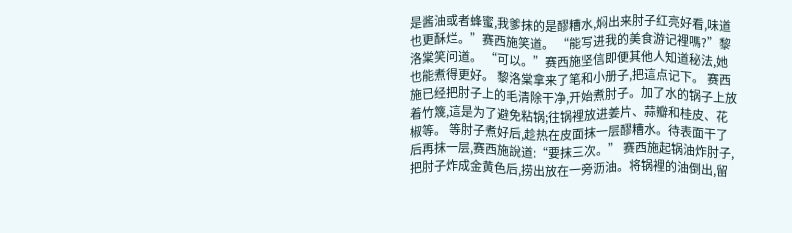是酱油或者蜂蜜,我爹抹的是醪糟水,焖出来肘子红亮好看,味道也更酥烂。”赛西施笑道。 “能写进我的美食游记裡嗎?”黎洛棠笑问道。 “可以。”赛西施坚信即便其他人知道秘法,她也能煮得更好。 黎洛棠拿来了笔和小册子,把這点记下。 赛西施已经把肘子上的毛清除干净,开始煮肘子。加了水的锅子上放着竹篾,這是为了避免粘锅;往锅裡放进姜片、蒜瓣和桂皮、花椒等。 等肘子煮好后,趁热在皮面抹一层醪糟水。待表面干了后再抹一层,赛西施說道:“要抹三次。” 赛西施起锅油炸肘子,把肘子炸成金黄色后,捞出放在一旁沥油。将锅裡的油倒出,留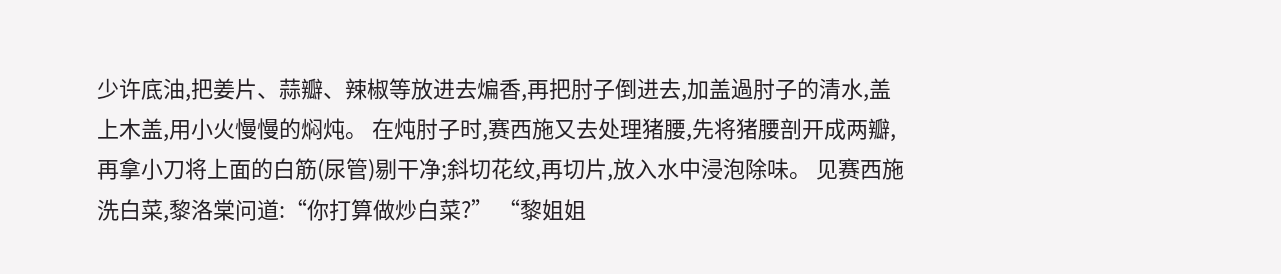少许底油,把姜片、蒜瓣、辣椒等放进去煸香,再把肘子倒进去,加盖過肘子的清水,盖上木盖,用小火慢慢的焖炖。 在炖肘子时,赛西施又去处理猪腰,先将猪腰剖开成两瓣,再拿小刀将上面的白筋(尿管)剔干净;斜切花纹,再切片,放入水中浸泡除味。 见赛西施洗白菜,黎洛棠问道:“你打算做炒白菜?” “黎姐姐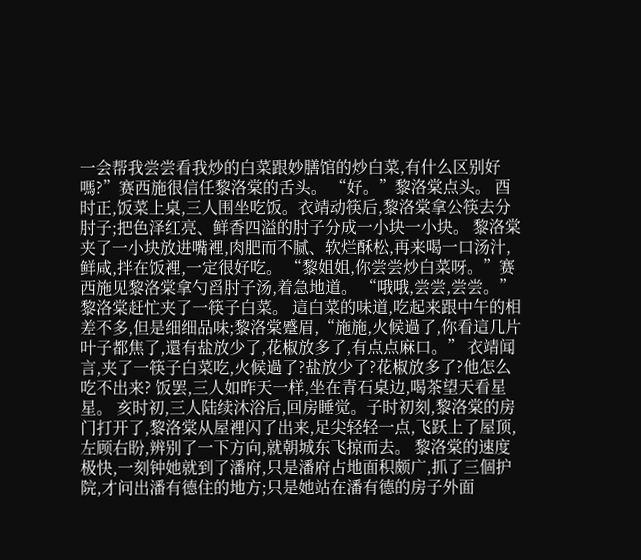一会帮我尝尝看我炒的白菜跟妙膳馆的炒白菜,有什么区别好嗎?”赛西施很信任黎洛棠的舌头。 “好。”黎洛棠点头。 酉时正,饭菜上桌,三人围坐吃饭。衣靖动筷后,黎洛棠拿公筷去分肘子;把色泽红亮、鲜香四溢的肘子分成一小块一小块。 黎洛棠夹了一小块放进嘴裡,肉肥而不腻、软烂酥松,再来喝一口汤汁,鲜咸,拌在饭裡,一定很好吃。 “黎姐姐,你尝尝炒白菜呀。”赛西施见黎洛棠拿勺舀肘子汤,着急地道。 “哦哦,尝尝,尝尝。”黎洛棠赶忙夹了一筷子白菜。 這白菜的味道,吃起来跟中午的相差不多,但是细细品味;黎洛棠蹙眉,“施施,火候過了,你看這几片叶子都焦了,還有盐放少了,花椒放多了,有点点麻口。” 衣靖闻言,夹了一筷子白菜吃,火候過了?盐放少了?花椒放多了?他怎么吃不出来? 饭罢,三人如昨天一样,坐在青石桌边,喝茶望天看星星。 亥时初,三人陆续沐浴后,回房睡觉。子时初刻,黎洛棠的房门打开了,黎洛棠从屋裡闪了出来,足尖轻轻一点,飞跃上了屋顶,左顾右盼,辨别了一下方向,就朝城东飞掠而去。 黎洛棠的速度极快,一刻钟她就到了潘府,只是潘府占地面积颇广,抓了三個护院,才问出潘有德住的地方;只是她站在潘有德的房子外面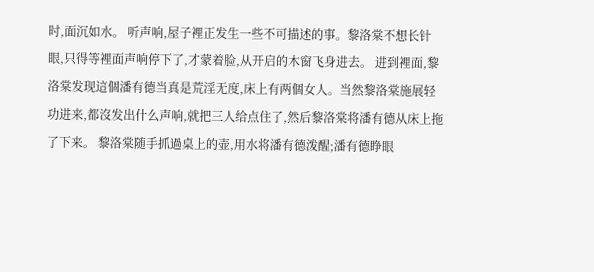时,面沉如水。 听声响,屋子裡正发生一些不可描述的事。黎洛棠不想长针眼,只得等裡面声响停下了,才蒙着脸,从开启的木窗飞身进去。 进到裡面,黎洛棠发现這個潘有德当真是荒淫无度,床上有两個女人。当然黎洛棠施展轻功进来,都沒发出什么声响,就把三人给点住了,然后黎洛棠将潘有德从床上拖了下来。 黎洛棠随手抓過桌上的壶,用水将潘有德泼醒;潘有德睁眼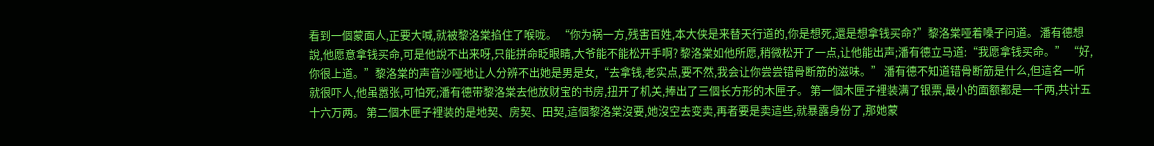看到一個蒙面人,正要大喊,就被黎洛棠掐住了喉咙。 “你为祸一方,残害百姓,本大侠是来替天行道的,你是想死,還是想拿钱买命?”黎洛棠哑着嗓子问道。 潘有德想說,他愿意拿钱买命,可是他說不出来呀,只能拼命眨眼睛,大爷能不能松开手啊? 黎洛棠如他所愿,稍微松开了一点,让他能出声;潘有德立马道:“我愿拿钱买命。” “好,你很上道。”黎洛棠的声音沙哑地让人分辨不出她是男是女,“去拿钱,老实点,要不然,我会让你尝尝错骨断筋的滋味。” 潘有德不知道错骨断筋是什么,但這名一听就很吓人,他虽嚣张,可怕死;潘有德带黎洛棠去他放财宝的书房,扭开了机关,捧出了三個长方形的木匣子。 第一個木匣子裡装满了银票,最小的面额都是一千两,共计五十六万两。 第二個木匣子裡装的是地契、房契、田契,這個黎洛棠沒要,她沒空去变卖,再者要是卖這些,就暴露身份了,那她蒙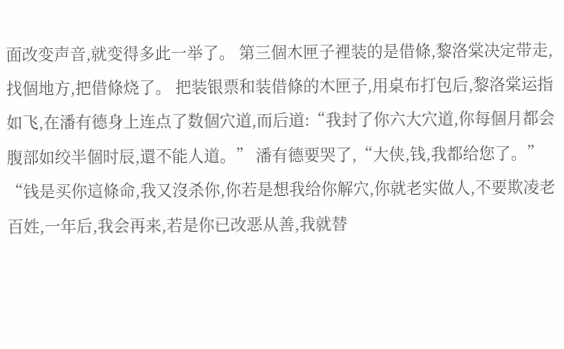面改变声音,就变得多此一举了。 第三個木匣子裡装的是借條,黎洛棠决定带走,找個地方,把借條烧了。 把装银票和装借條的木匣子,用桌布打包后,黎洛棠运指如飞,在潘有德身上连点了数個穴道,而后道:“我封了你六大穴道,你每個月都会腹部如绞半個时辰,還不能人道。” 潘有德要哭了,“大侠,钱,我都给您了。” “钱是买你這條命,我又沒杀你,你若是想我给你解穴,你就老实做人,不要欺凌老百姓,一年后,我会再来,若是你已改恶从善,我就替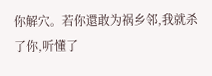你解穴。若你還敢为祸乡邻,我就杀了你,听懂了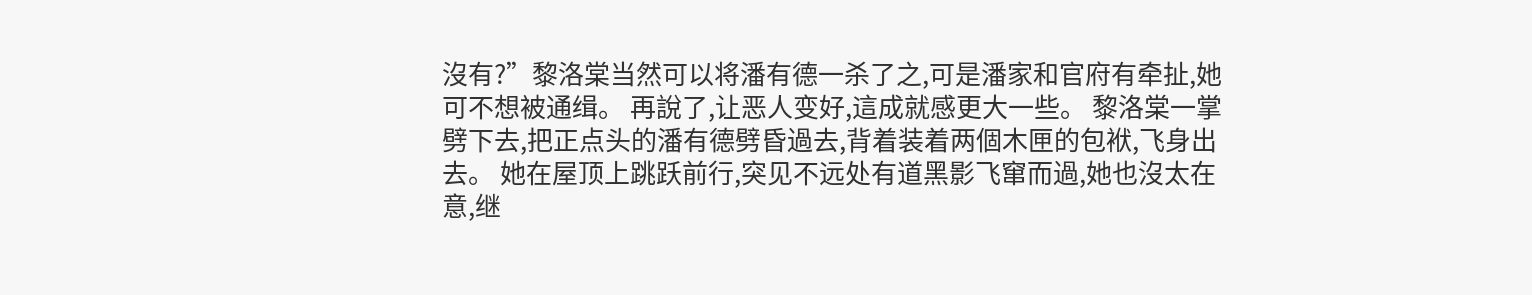沒有?”黎洛棠当然可以将潘有德一杀了之,可是潘家和官府有牵扯,她可不想被通缉。 再說了,让恶人变好,這成就感更大一些。 黎洛棠一掌劈下去,把正点头的潘有德劈昏過去,背着装着两個木匣的包袱,飞身出去。 她在屋顶上跳跃前行,突见不远处有道黑影飞窜而過,她也沒太在意,继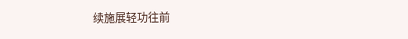续施展轻功往前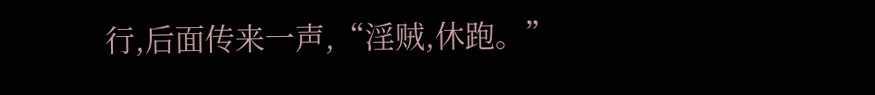行,后面传来一声,“淫贼,休跑。”